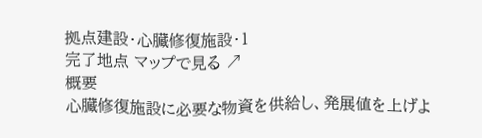拠点建設・心臓修復施設・1
完了地点 マップで見る ↗
概要
心臓修復施設に必要な物資を供給し、発展値を上げよ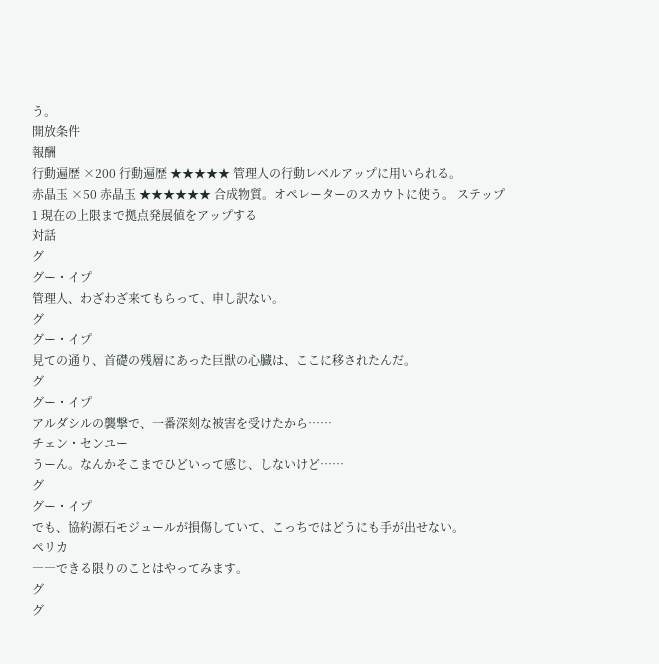う。
開放条件
報酬
行動遍歴 ×200 行動遍歴 ★★★★★ 管理人の行動レベルアップに用いられる。
赤晶玉 ×50 赤晶玉 ★★★★★★ 合成物質。オペレーターのスカウトに使う。 ステップ
1 現在の上限まで拠点発展値をアップする
対話
グ
グー・イプ
管理人、わざわざ来てもらって、申し訳ない。
グ
グー・イプ
見ての通り、首礎の残層にあった巨獣の心臓は、ここに移されたんだ。
グ
グー・イプ
アルダシルの襲撃で、一番深刻な被害を受けたから……
チェン・センユー
うーん。なんかそこまでひどいって感じ、しないけど……
グ
グー・イプ
でも、協約源石モジュールが損傷していて、こっちではどうにも手が出せない。
ペリカ
――できる限りのことはやってみます。
グ
グ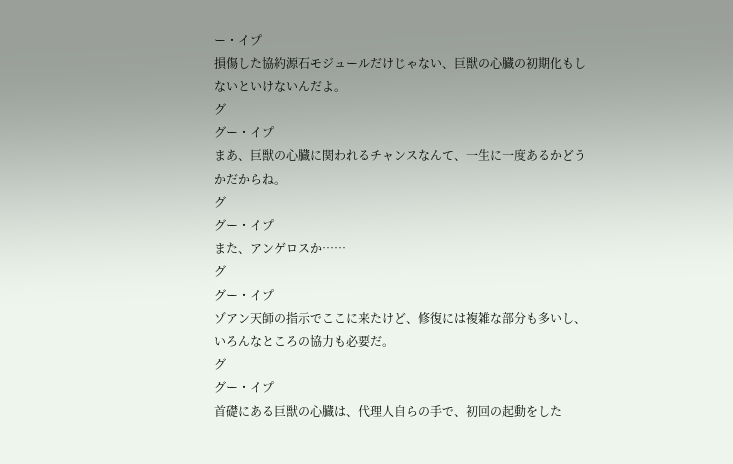ー・イプ
損傷した協約源石モジュールだけじゃない、巨獣の心臓の初期化もしないといけないんだよ。
グ
グー・イプ
まあ、巨獣の心臓に関われるチャンスなんて、一生に一度あるかどうかだからね。
グ
グー・イプ
また、アンゲロスか……
グ
グー・イプ
ゾアン天師の指示でここに来たけど、修復には複雑な部分も多いし、いろんなところの協力も必要だ。
グ
グー・イプ
首礎にある巨獣の心臓は、代理人自らの手で、初回の起動をした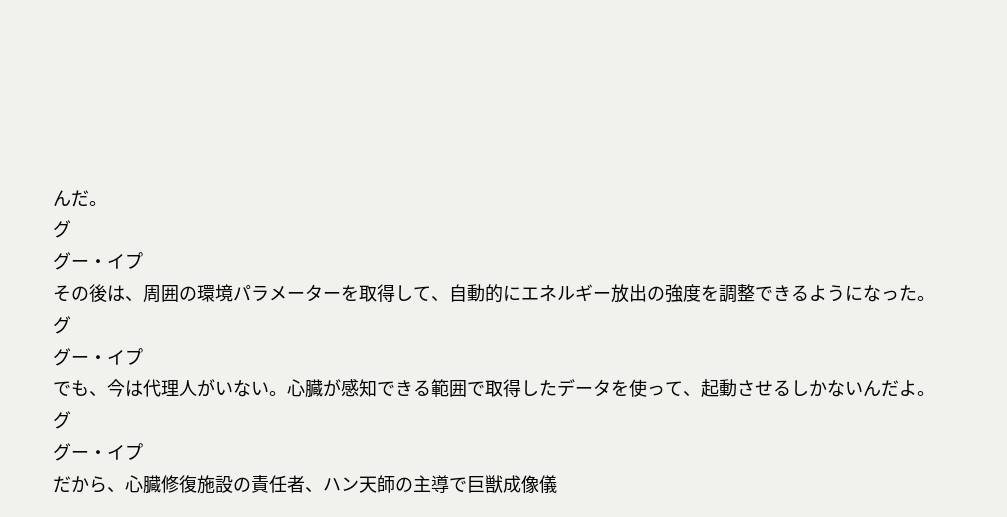んだ。
グ
グー・イプ
その後は、周囲の環境パラメーターを取得して、自動的にエネルギー放出の強度を調整できるようになった。
グ
グー・イプ
でも、今は代理人がいない。心臓が感知できる範囲で取得したデータを使って、起動させるしかないんだよ。
グ
グー・イプ
だから、心臓修復施設の責任者、ハン天師の主導で巨獣成像儀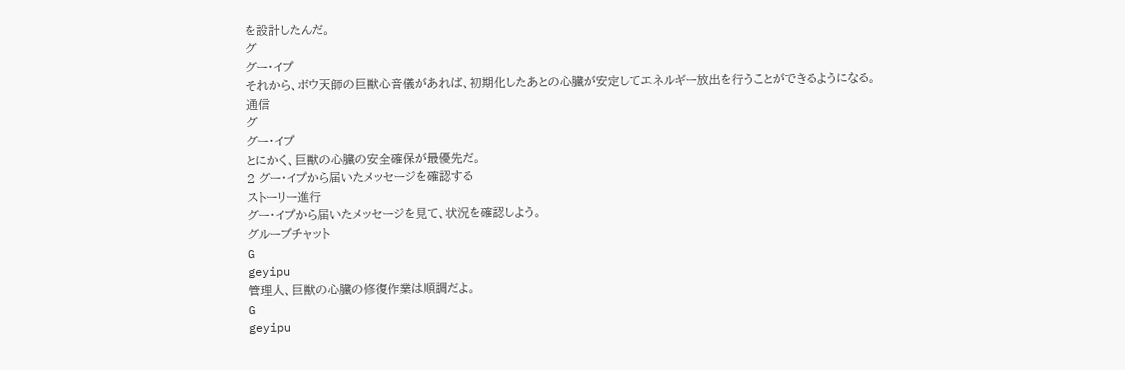を設計したんだ。
グ
グー・イプ
それから、ボウ天師の巨獣心音儀があれば、初期化したあとの心臓が安定してエネルギー放出を行うことができるようになる。
通信
グ
グー・イプ
とにかく、巨獣の心臓の安全確保が最優先だ。
2 グー・イプから届いたメッセージを確認する
ストーリー進行
グー・イプから届いたメッセージを見て、状況を確認しよう。
グループチャット
G
geyipu
管理人、巨獣の心臓の修復作業は順調だよ。
G
geyipu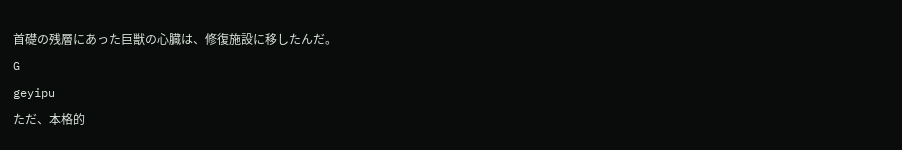首礎の残層にあった巨獣の心臓は、修復施設に移したんだ。
G
geyipu
ただ、本格的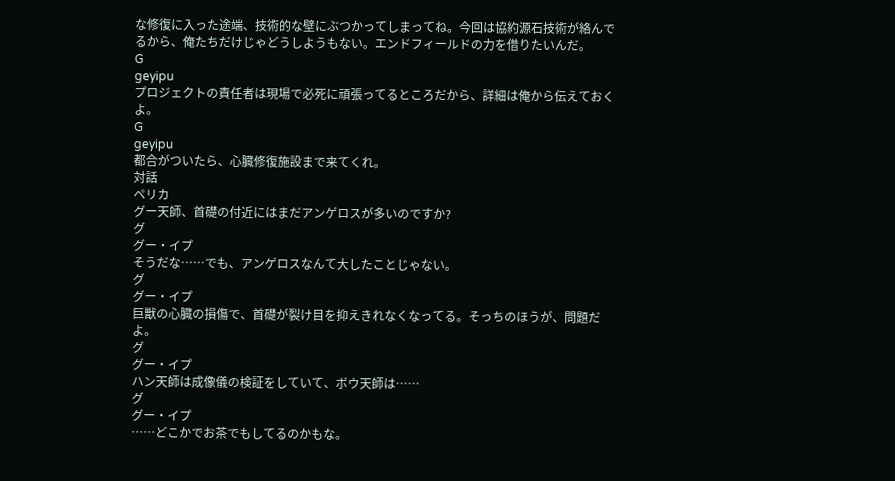な修復に入った途端、技術的な壁にぶつかってしまってね。今回は協約源石技術が絡んでるから、俺たちだけじゃどうしようもない。エンドフィールドの力を借りたいんだ。
G
geyipu
プロジェクトの責任者は現場で必死に頑張ってるところだから、詳細は俺から伝えておくよ。
G
geyipu
都合がついたら、心臓修復施設まで来てくれ。
対話
ペリカ
グー天師、首礎の付近にはまだアンゲロスが多いのですか?
グ
グー・イプ
そうだな……でも、アンゲロスなんて大したことじゃない。
グ
グー・イプ
巨獣の心臓の損傷で、首礎が裂け目を抑えきれなくなってる。そっちのほうが、問題だよ。
グ
グー・イプ
ハン天師は成像儀の検証をしていて、ボウ天師は……
グ
グー・イプ
……どこかでお茶でもしてるのかもな。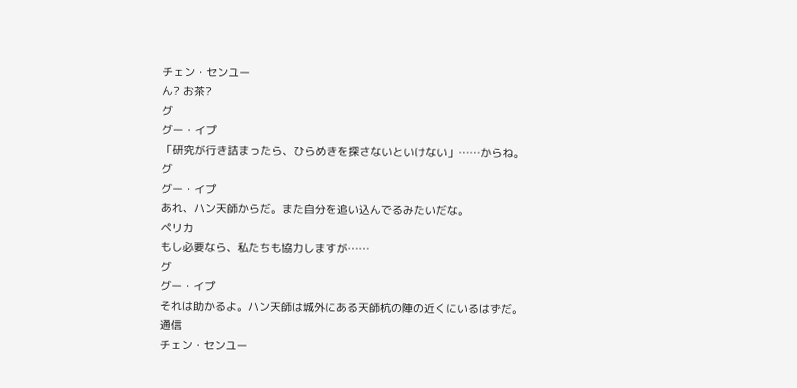チェン・センユー
ん? お茶?
グ
グー・イプ
「研究が行き詰まったら、ひらめきを探さないといけない」……からね。
グ
グー・イプ
あれ、ハン天師からだ。また自分を追い込んでるみたいだな。
ペリカ
もし必要なら、私たちも協力しますが……
グ
グー・イプ
それは助かるよ。ハン天師は城外にある天師杭の陣の近くにいるはずだ。
通信
チェン・センユー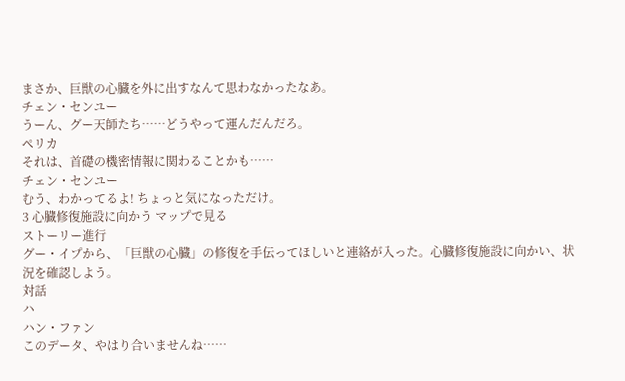まさか、巨獣の心臓を外に出すなんて思わなかったなあ。
チェン・センユー
うーん、グー天師たち……どうやって運んだんだろ。
ペリカ
それは、首礎の機密情報に関わることかも……
チェン・センユー
むう、わかってるよ! ちょっと気になっただけ。
3 心臓修復施設に向かう マップで見る
ストーリー進行
グー・イプから、「巨獣の心臓」の修復を手伝ってほしいと連絡が入った。心臓修復施設に向かい、状況を確認しよう。
対話
ハ
ハン・ファン
このデータ、やはり合いませんね……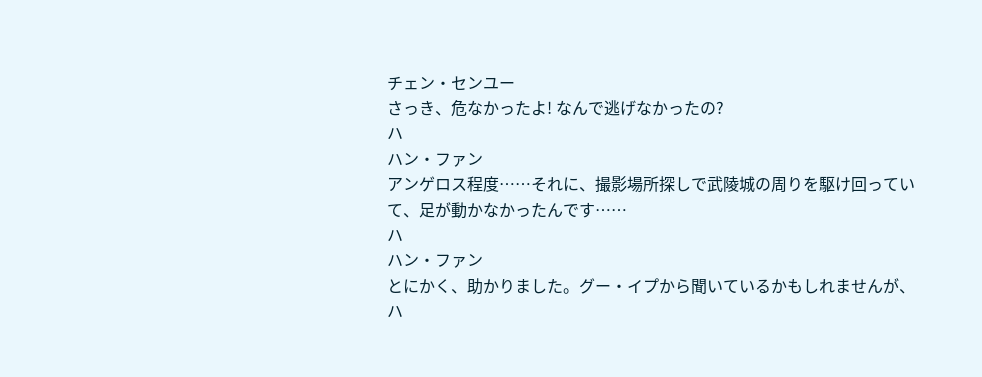チェン・センユー
さっき、危なかったよ! なんで逃げなかったの?
ハ
ハン・ファン
アンゲロス程度……それに、撮影場所探しで武陵城の周りを駆け回っていて、足が動かなかったんです……
ハ
ハン・ファン
とにかく、助かりました。グー・イプから聞いているかもしれませんが、ハ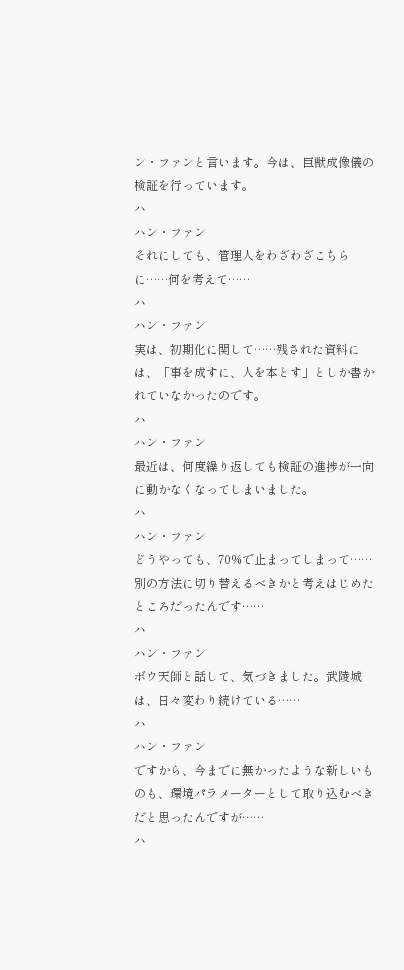ン・ファンと言います。今は、巨獣成像儀の検証を行っています。
ハ
ハン・ファン
それにしても、管理人をわざわざこちらに……何を考えて……
ハ
ハン・ファン
実は、初期化に関して……残された資料には、「事を成すに、人を本とす」としか書かれていなかったのです。
ハ
ハン・ファン
最近は、何度繰り返しても検証の進捗が一向に動かなくなってしまいました。
ハ
ハン・ファン
どうやっても、70%で止まってしまって……別の方法に切り替えるべきかと考えはじめたところだったんです……
ハ
ハン・ファン
ボウ天師と話して、気づきました。武陵城は、日々変わり続けている……
ハ
ハン・ファン
ですから、今までに無かったような新しいものも、環境パラメーターとして取り込むべきだと思ったんですが……
ハ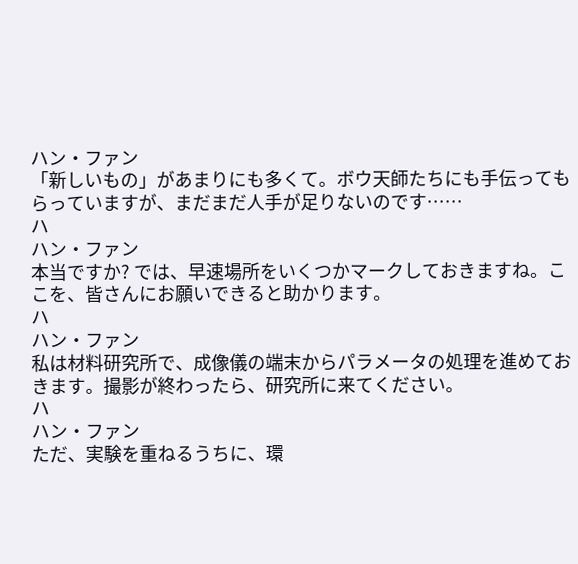ハン・ファン
「新しいもの」があまりにも多くて。ボウ天師たちにも手伝ってもらっていますが、まだまだ人手が足りないのです……
ハ
ハン・ファン
本当ですか? では、早速場所をいくつかマークしておきますね。ここを、皆さんにお願いできると助かります。
ハ
ハン・ファン
私は材料研究所で、成像儀の端末からパラメータの処理を進めておきます。撮影が終わったら、研究所に来てください。
ハ
ハン・ファン
ただ、実験を重ねるうちに、環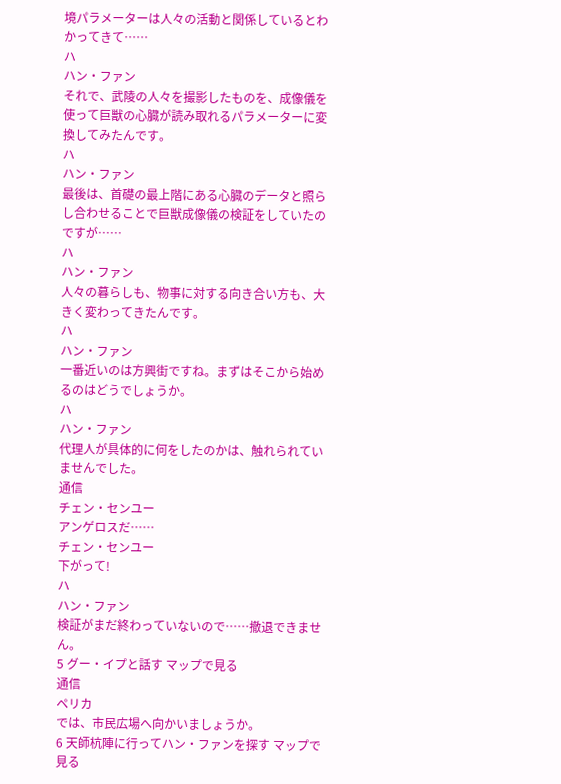境パラメーターは人々の活動と関係しているとわかってきて……
ハ
ハン・ファン
それで、武陵の人々を撮影したものを、成像儀を使って巨獣の心臓が読み取れるパラメーターに変換してみたんです。
ハ
ハン・ファン
最後は、首礎の最上階にある心臓のデータと照らし合わせることで巨獣成像儀の検証をしていたのですが……
ハ
ハン・ファン
人々の暮らしも、物事に対する向き合い方も、大きく変わってきたんです。
ハ
ハン・ファン
一番近いのは方興街ですね。まずはそこから始めるのはどうでしょうか。
ハ
ハン・ファン
代理人が具体的に何をしたのかは、触れられていませんでした。
通信
チェン・センユー
アンゲロスだ……
チェン・センユー
下がって!
ハ
ハン・ファン
検証がまだ終わっていないので……撤退できません。
5 グー・イプと話す マップで見る
通信
ペリカ
では、市民広場へ向かいましょうか。
6 天師杭陣に行ってハン・ファンを探す マップで見る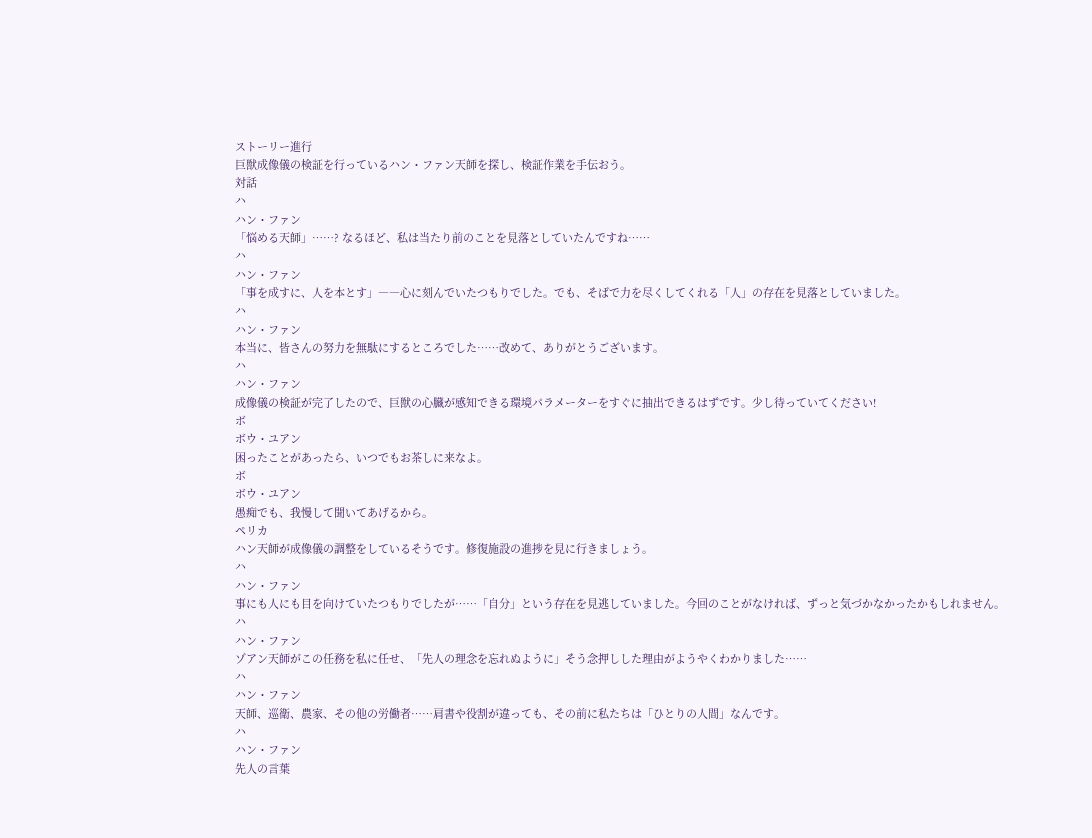ストーリー進行
巨獣成像儀の検証を行っているハン・ファン天師を探し、検証作業を手伝おう。
対話
ハ
ハン・ファン
「悩める天師」……? なるほど、私は当たり前のことを見落としていたんですね……
ハ
ハン・ファン
「事を成すに、人を本とす」――心に刻んでいたつもりでした。でも、そばで力を尽くしてくれる「人」の存在を見落としていました。
ハ
ハン・ファン
本当に、皆さんの努力を無駄にするところでした……改めて、ありがとうございます。
ハ
ハン・ファン
成像儀の検証が完了したので、巨獣の心臓が感知できる環境パラメーターをすぐに抽出できるはずです。少し待っていてください!
ボ
ボウ・ユアン
困ったことがあったら、いつでもお茶しに来なよ。
ボ
ボウ・ユアン
愚痴でも、我慢して聞いてあげるから。
ペリカ
ハン天師が成像儀の調整をしているそうです。修復施設の進捗を見に行きましょう。
ハ
ハン・ファン
事にも人にも目を向けていたつもりでしたが……「自分」という存在を見逃していました。今回のことがなければ、ずっと気づかなかったかもしれません。
ハ
ハン・ファン
ゾアン天師がこの任務を私に任せ、「先人の理念を忘れぬように」そう念押しした理由がようやくわかりました……
ハ
ハン・ファン
天師、巡衛、農家、その他の労働者……肩書や役割が違っても、その前に私たちは「ひとりの人間」なんです。
ハ
ハン・ファン
先人の言葉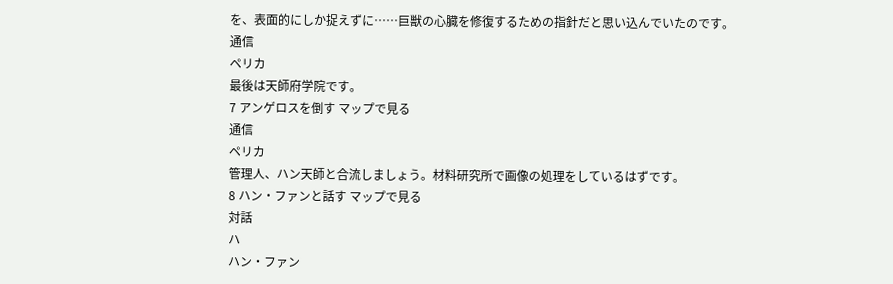を、表面的にしか捉えずに……巨獣の心臓を修復するための指針だと思い込んでいたのです。
通信
ペリカ
最後は天師府学院です。
7 アンゲロスを倒す マップで見る
通信
ペリカ
管理人、ハン天師と合流しましょう。材料研究所で画像の処理をしているはずです。
8 ハン・ファンと話す マップで見る
対話
ハ
ハン・ファン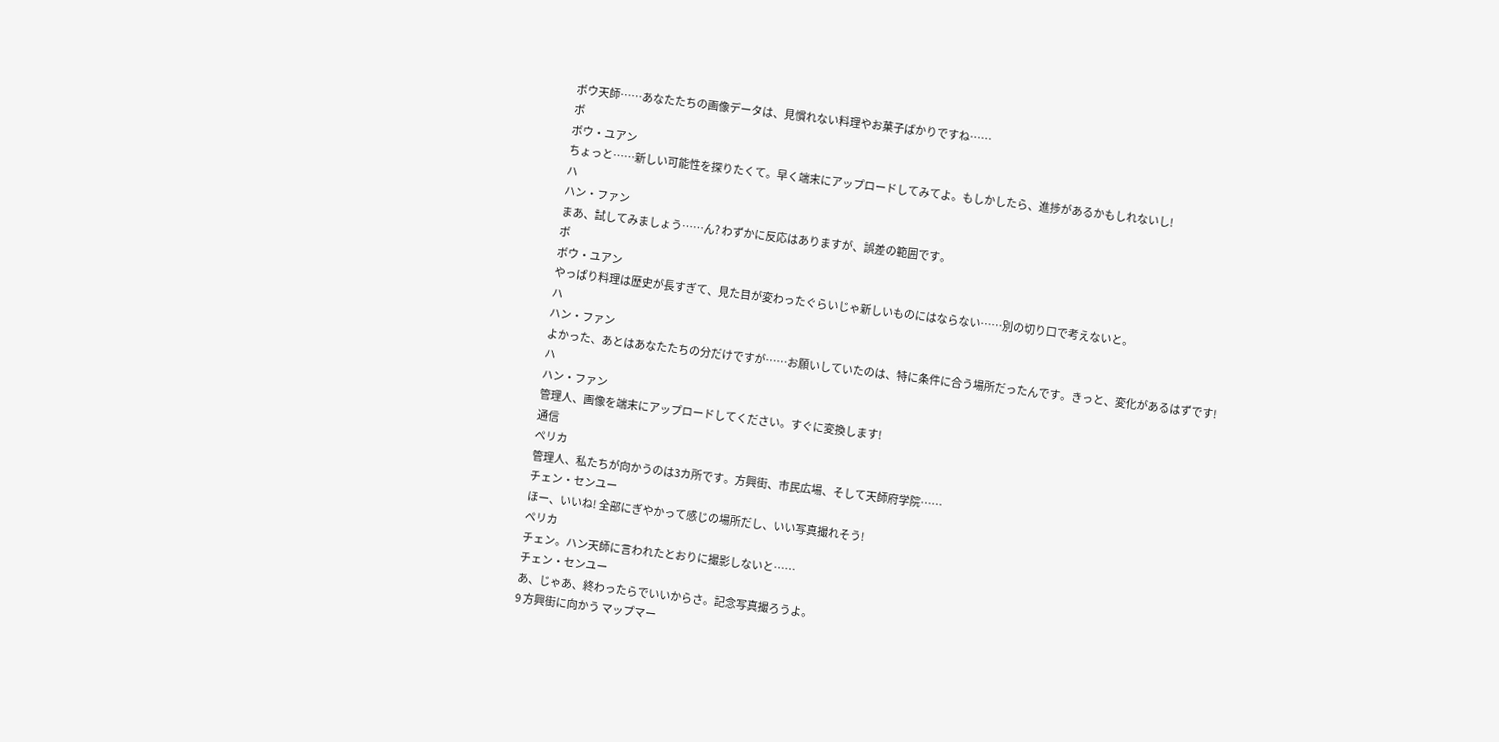ボウ天師……あなたたちの画像データは、見慣れない料理やお菓子ばかりですね……
ボ
ボウ・ユアン
ちょっと……新しい可能性を探りたくて。早く端末にアップロードしてみてよ。もしかしたら、進捗があるかもしれないし!
ハ
ハン・ファン
まあ、試してみましょう……ん? わずかに反応はありますが、誤差の範囲です。
ボ
ボウ・ユアン
やっぱり料理は歴史が長すぎて、見た目が変わったぐらいじゃ新しいものにはならない……別の切り口で考えないと。
ハ
ハン・ファン
よかった、あとはあなたたちの分だけですが……お願いしていたのは、特に条件に合う場所だったんです。きっと、変化があるはずです!
ハ
ハン・ファン
管理人、画像を端末にアップロードしてください。すぐに変換します!
通信
ペリカ
管理人、私たちが向かうのは3カ所です。方興街、市民広場、そして天師府学院……
チェン・センユー
ほー、いいね! 全部にぎやかって感じの場所だし、いい写真撮れそう!
ペリカ
チェン。ハン天師に言われたとおりに撮影しないと……
チェン・センユー
あ、じゃあ、終わったらでいいからさ。記念写真撮ろうよ。
9 方興街に向かう マップマー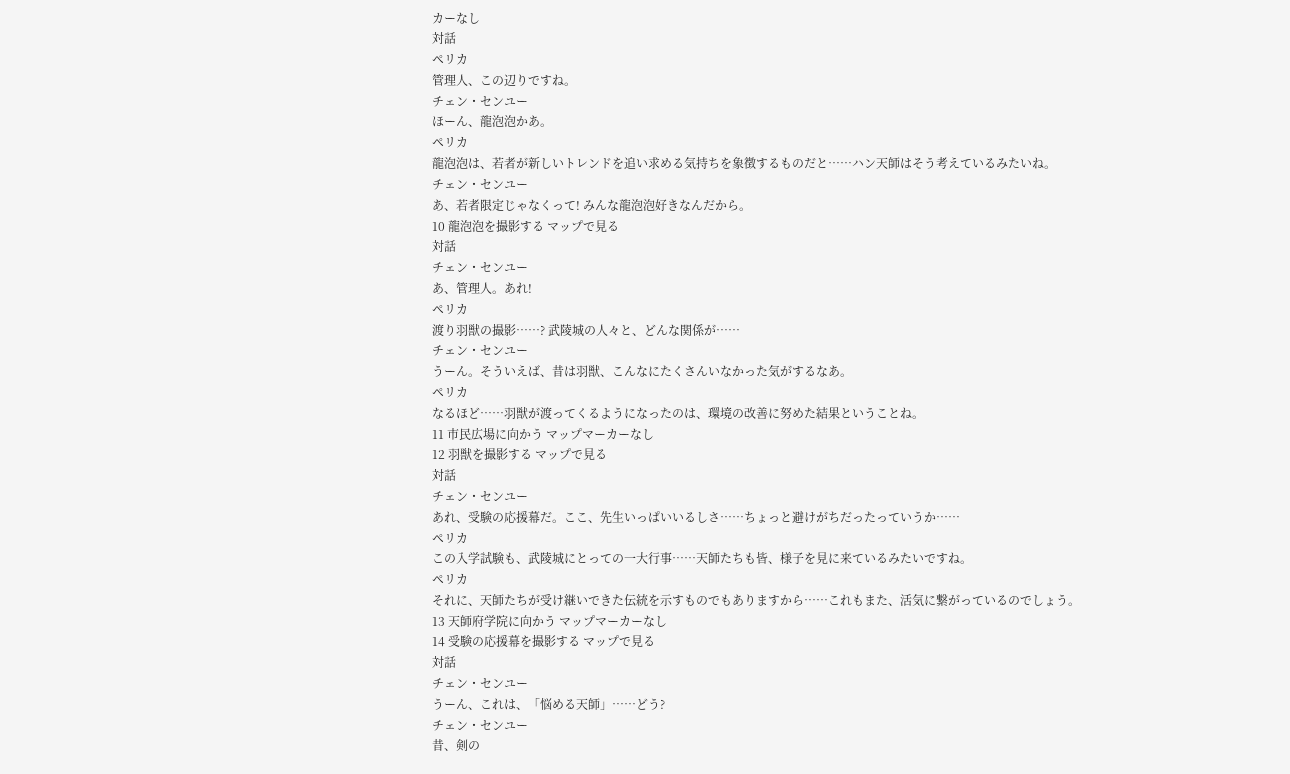カーなし
対話
ペリカ
管理人、この辺りですね。
チェン・センユー
ほーん、龍泡泡かあ。
ペリカ
龍泡泡は、若者が新しいトレンドを追い求める気持ちを象徴するものだと……ハン天師はそう考えているみたいね。
チェン・センユー
あ、若者限定じゃなくって! みんな龍泡泡好きなんだから。
10 龍泡泡を撮影する マップで見る
対話
チェン・センユー
あ、管理人。あれ!
ペリカ
渡り羽獣の撮影……? 武陵城の人々と、どんな関係が……
チェン・センユー
うーん。そういえば、昔は羽獣、こんなにたくさんいなかった気がするなあ。
ペリカ
なるほど……羽獣が渡ってくるようになったのは、環境の改善に努めた結果ということね。
11 市民広場に向かう マップマーカーなし
12 羽獣を撮影する マップで見る
対話
チェン・センユー
あれ、受験の応援幕だ。ここ、先生いっぱいいるしさ……ちょっと避けがちだったっていうか……
ペリカ
この入学試験も、武陵城にとっての一大行事……天師たちも皆、様子を見に来ているみたいですね。
ペリカ
それに、天師たちが受け継いできた伝統を示すものでもありますから……これもまた、活気に繋がっているのでしょう。
13 天師府学院に向かう マップマーカーなし
14 受験の応援幕を撮影する マップで見る
対話
チェン・センユー
うーん、これは、「悩める天師」……どう?
チェン・センユー
昔、剣の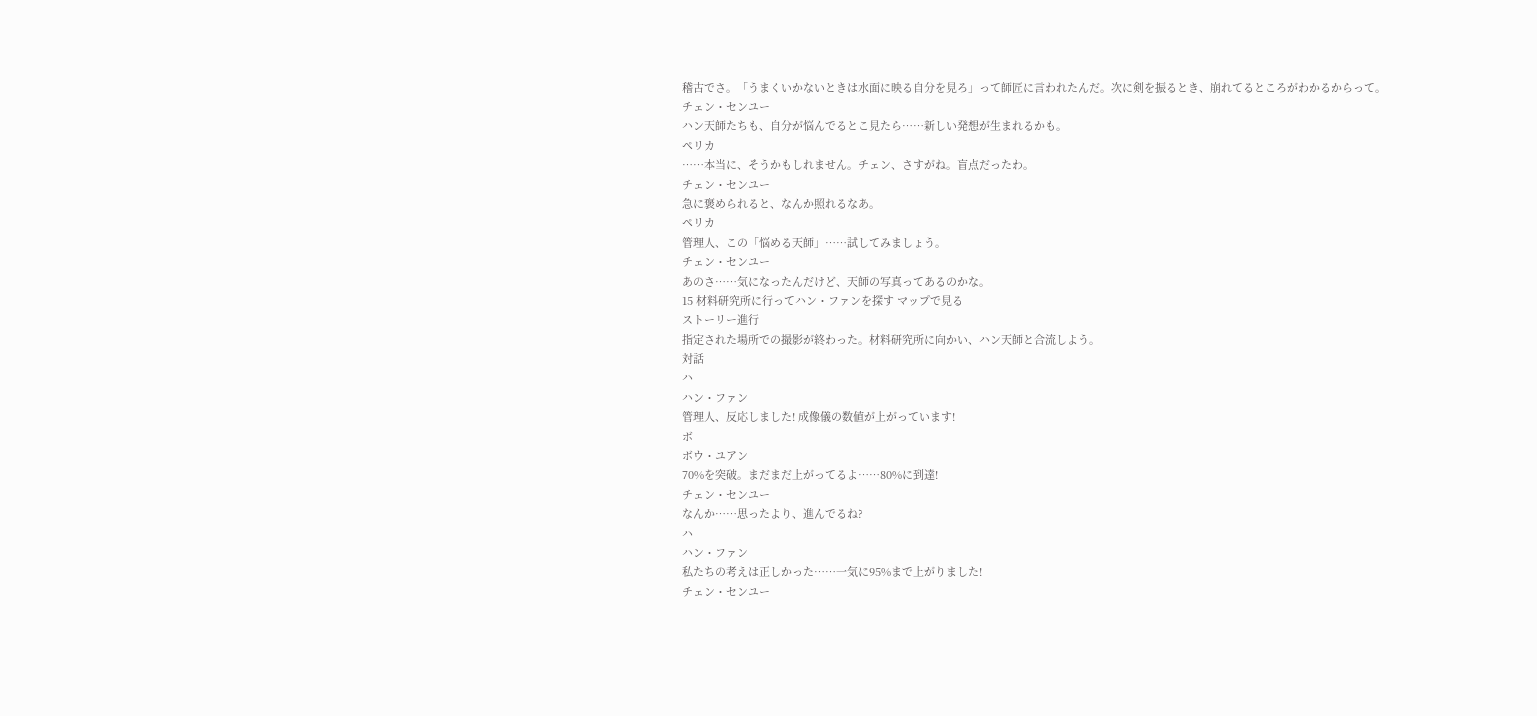稽古でさ。「うまくいかないときは水面に映る自分を見ろ」って師匠に言われたんだ。次に剣を振るとき、崩れてるところがわかるからって。
チェン・センユー
ハン天師たちも、自分が悩んでるとこ見たら……新しい発想が生まれるかも。
ペリカ
……本当に、そうかもしれません。チェン、さすがね。盲点だったわ。
チェン・センユー
急に褒められると、なんか照れるなあ。
ペリカ
管理人、この「悩める天師」……試してみましょう。
チェン・センユー
あのさ……気になったんだけど、天師の写真ってあるのかな。
15 材料研究所に行ってハン・ファンを探す マップで見る
ストーリー進行
指定された場所での撮影が終わった。材料研究所に向かい、ハン天師と合流しよう。
対話
ハ
ハン・ファン
管理人、反応しました! 成像儀の数値が上がっています!
ボ
ボウ・ユアン
70%を突破。まだまだ上がってるよ……80%に到達!
チェン・センユー
なんか……思ったより、進んでるね?
ハ
ハン・ファン
私たちの考えは正しかった……一気に95%まで上がりました!
チェン・センユー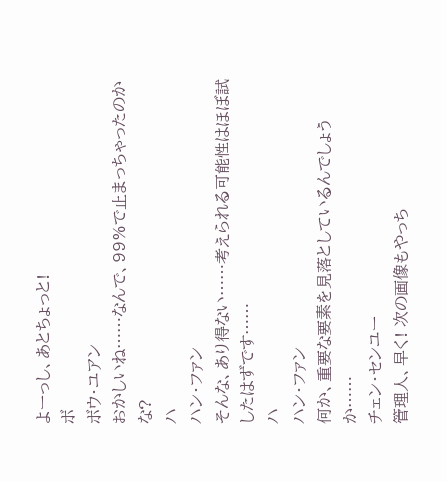よーっし、あとちょっと!
ボ
ボウ・ユアン
おかしいね……なんで、99%で止まっちゃったのかな?
ハ
ハン・ファン
そんな、あり得ない……考えられる可能性はほぼ試したはずです……
ハ
ハン・ファン
何か、重要な要素を見落としているんでしょうか……
チェン・センユー
管理人、早く! 次の画像もやっち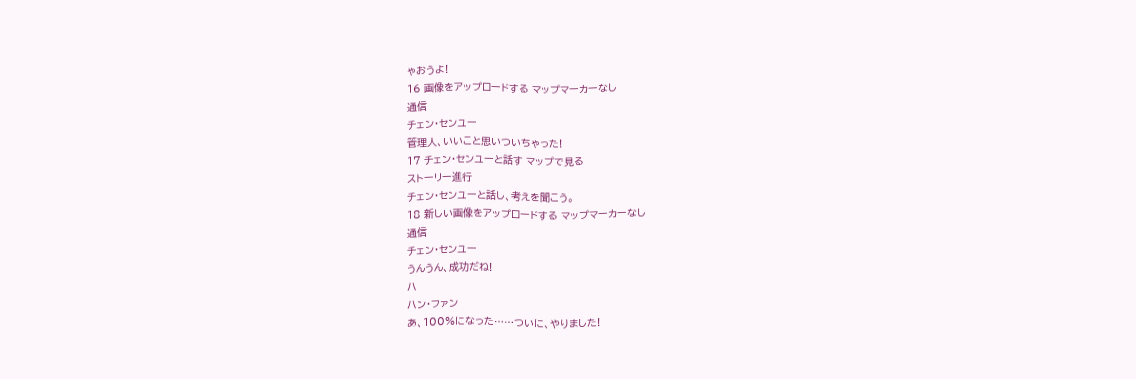ゃおうよ!
16 画像をアップロードする マップマーカーなし
通信
チェン・センユー
管理人、いいこと思いついちゃった!
17 チェン・センユーと話す マップで見る
ストーリー進行
チェン・センユーと話し、考えを聞こう。
18 新しい画像をアップロードする マップマーカーなし
通信
チェン・センユー
うんうん、成功だね!
ハ
ハン・ファン
あ、100%になった……ついに、やりました!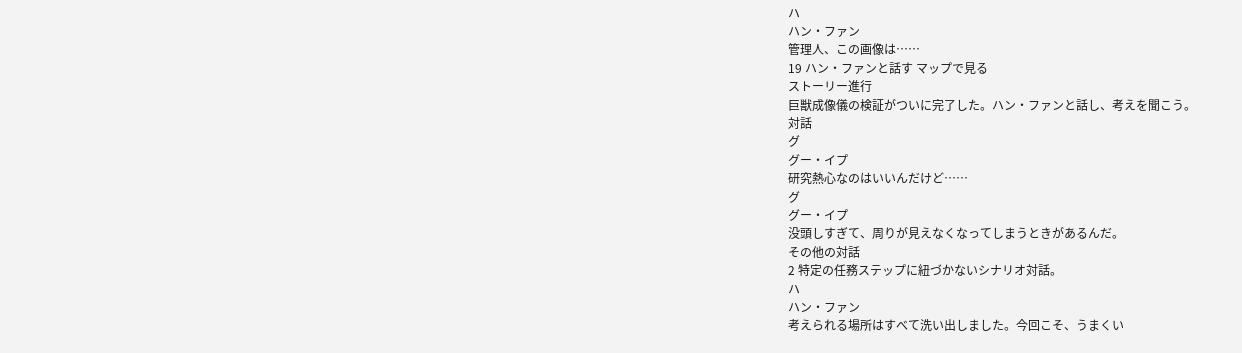ハ
ハン・ファン
管理人、この画像は……
19 ハン・ファンと話す マップで見る
ストーリー進行
巨獣成像儀の検証がついに完了した。ハン・ファンと話し、考えを聞こう。
対話
グ
グー・イプ
研究熱心なのはいいんだけど……
グ
グー・イプ
没頭しすぎて、周りが見えなくなってしまうときがあるんだ。
その他の対話
2 特定の任務ステップに紐づかないシナリオ対話。
ハ
ハン・ファン
考えられる場所はすべて洗い出しました。今回こそ、うまくい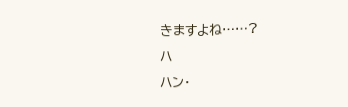きますよね……?
ハ
ハン・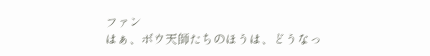ファン
はぁ、ボウ天師たちのほうは、どうなっ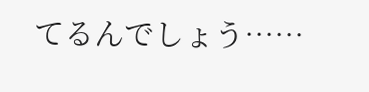てるんでしょう……